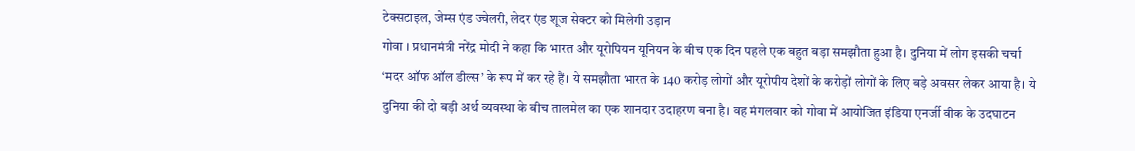टेक्सटाइल, जेम्स एंड ज्वेलरी, लेदर एंड शूज सेक्टर को मिलेगी उड़ान
गोवा । प्रधानमंत्री नरेंद्र मोदी ने कहा कि भारत और यूरोपियन यूनियन के बीच एक दिन पहले एक बहुत बड़ा समझौता हुआ है। दुनिया में लोग इसकी चर्चा ‘मदर ऑफ ऑल डील्स’ के रूप में कर रहे हैं। ये समझौता भारत के 140 करोड़ लोगों और यूरोपीय देशों के करोड़ों लोगों के लिए बड़े अवसर लेकर आया है। ये दुनिया की दो बड़ी अर्थ व्यवस्था के बीच तालमेल का एक शानदार उदाहरण बना है। वह मंगलवार को गोवा में आयोजित इंडिया एनर्जी वीक के उदघाटन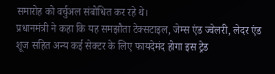समारोह को वर्चुअल संबोधित कर रहे थे।
प्रधानमंत्री ने कहा कि यह समझौता टेक्सटाइल, जेम्स एंड ज्वेलरी, लेदर एंड शूज सहित अन्य कई सेक्टर के लिए फायदेमंद होगा इस ट्रेड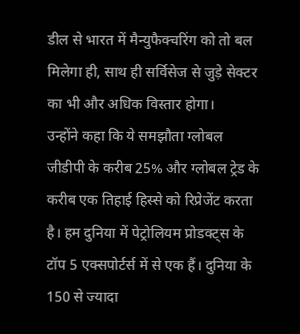डील से भारत में मैन्युफैक्चरिंग को तो बल मिलेगा ही, साथ ही सर्विसेज से जुड़े सेक्टर का भी और अधिक विस्तार होगा।
उन्होंने कहा कि ये समझौता ग्लोबल जीडीपी के करीब 25% और ग्लोबल ट्रेड के करीब एक तिहाई हिस्से को रिप्रेजेंट करता है। हम दुनिया में पेट्रोलियम प्रोडक्ट्स के टॉप 5 एक्सपोर्टर्स में से एक हैं। दुनिया के 150 से ज्यादा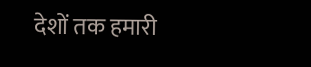देशों तक हमारी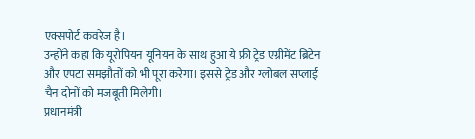एक्सपोर्ट कवरेज है।
उन्होंने कहा कि यूरोपियन यूनियन के साथ हुआ ये फ्री ट्रेड एग्रीमेंट ब्रिटेन और एपटा समझौतों को भी पूरा करेगा। इससे ट्रेड और ग्लोबल सप्लाई चैन दोनों को मजबूती मिलेगी।
प्रधानमंत्री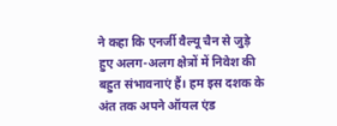ने कहा कि एनर्जी वैल्यू चैन से जुड़े हुए अलग-अलग क्षेत्रों में निवेश की बहुत संभावनाएं हैं। हम इस दशक के अंत तक अपने ऑयल एंड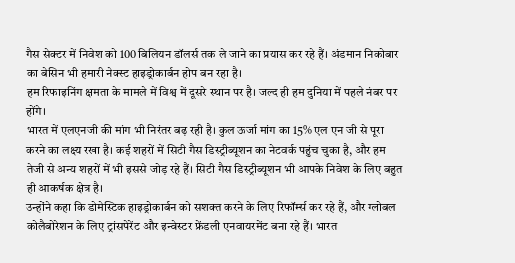गैस सेक्टर में निवेश को 100 बिलियन डॉलर्स तक ले जाने का प्रयास कर रहे हैं। अंडमान निकोबार का बेसिन भी हमारी नेक्स्ट हाइड्रोकार्बन होप बन रहा है।
हम रिफाइनिंग क्षमता के मामले में विश्व में दूसरे स्थान पर है। जल्द ही हम दुनिया में पहले नंबर पर होंगे।
भारत में एलएनजी की मांग भी निरंतर बढ़ रही है। कुल ऊर्जा मांग का 15% एल एन जी से पूरा करने का लक्ष्य रखा है। कई शहरों में सिटी गैस डिस्ट्रीब्यूशन का नेटवर्क पहुंच चुका है, और हम तेजी से अन्य शहरों में भी इससे जोड़ रहे हैं। सिटी गैस डिस्ट्रीब्यूशन भी आपके निवेश के लिए बहुत ही आकर्षक क्षेत्र है।
उन्होंने कहा कि डोमेस्टिक हाइड्रोकार्बन को सशक्त करने के लिए रिफॉर्म्स कर रहे हैं, और ग्लोबल कोलैबोरेशन के लिए ट्रांसपेरेंट और इन्वेस्टर फ्रेंडली एनवायरमेंट बना रहे हैं। भारत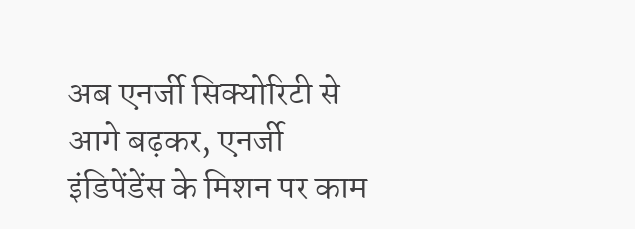अब एनर्जी सिक्योरिटी से आगे बढ़कर, एनर्जी इंडिपेंडेंस के मिशन पर काम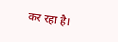कर रहा है।